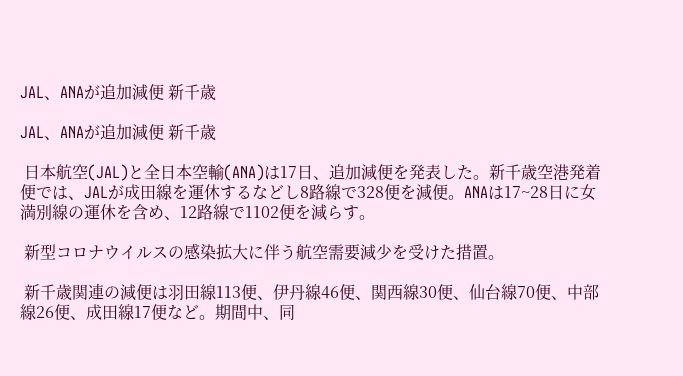JAL、ANAが追加減便 新千歳

JAL、ANAが追加減便 新千歳

 日本航空(JAL)と全日本空輸(ANA)は17日、追加減便を発表した。新千歳空港発着便では、JALが成田線を運休するなどし8路線で328便を減便。ANAは17~28日に女満別線の運休を含め、12路線で1102便を減らす。

 新型コロナウイルスの感染拡大に伴う航空需要減少を受けた措置。

 新千歳関連の減便は羽田線113便、伊丹線46便、関西線30便、仙台線70便、中部線26便、成田線17便など。期間中、同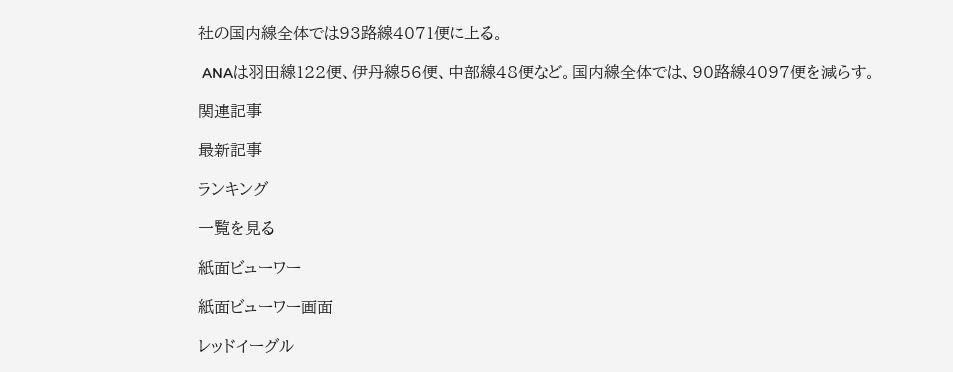社の国内線全体では93路線4071便に上る。

 ANAは羽田線122便、伊丹線56便、中部線48便など。国内線全体では、90路線4097便を減らす。

関連記事

最新記事

ランキング

一覧を見る

紙面ビューワー

紙面ビューワー画面

レッドイーグル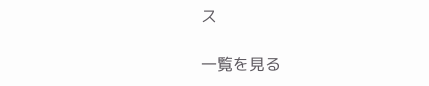ス

一覧を見る